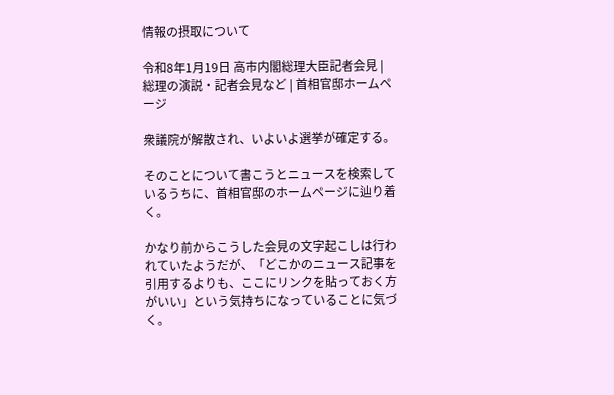情報の摂取について

令和8年1月19日 高市内閣総理大臣記者会見 | 総理の演説・記者会見など | 首相官邸ホームページ

衆議院が解散され、いよいよ選挙が確定する。

そのことについて書こうとニュースを検索しているうちに、首相官邸のホームページに辿り着く。

かなり前からこうした会見の文字起こしは行われていたようだが、「どこかのニュース記事を引用するよりも、ここにリンクを貼っておく方がいい」という気持ちになっていることに気づく。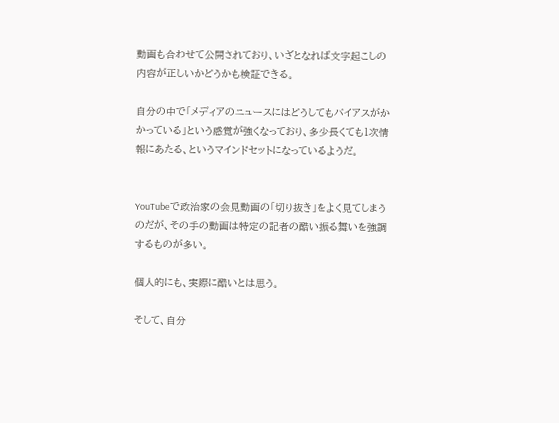動画も合わせて公開されており、いざとなれば文字起こしの内容が正しいかどうかも検証できる。

自分の中で「メディアのニュースにはどうしてもバイアスがかかっている」という感覚が強くなっており、多少長くても1次情報にあたる、というマインドセットになっているようだ。


YouTubeで政治家の会見動画の「切り抜き」をよく見てしまうのだが、その手の動画は特定の記者の酷い振る舞いを強調するものが多い。

個人的にも、実際に酷いとは思う。

そして、自分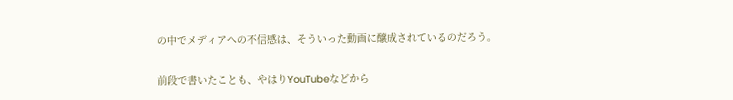の中でメディアへの不信感は、そういった動画に醸成されているのだろう。

前段で書いたことも、やはりYouTubeなどから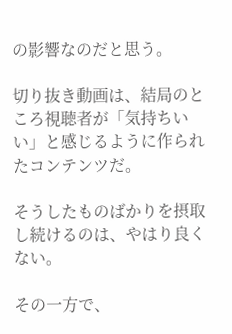の影響なのだと思う。

切り抜き動画は、結局のところ視聴者が「気持ちいい」と感じるように作られたコンテンツだ。

そうしたものばかりを摂取し続けるのは、やはり良くない。

その一方で、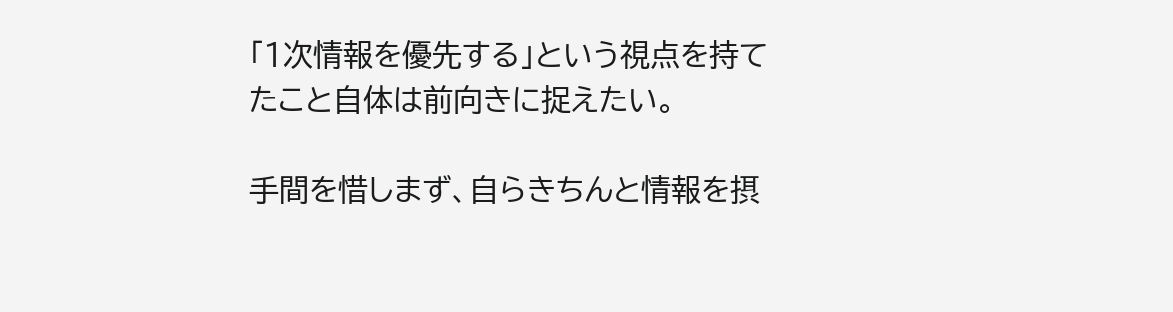「1次情報を優先する」という視点を持てたこと自体は前向きに捉えたい。

手間を惜しまず、自らきちんと情報を摂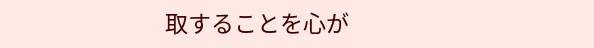取することを心が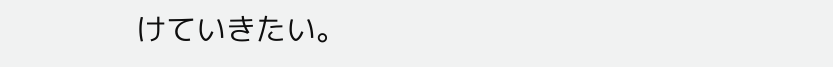けていきたい。